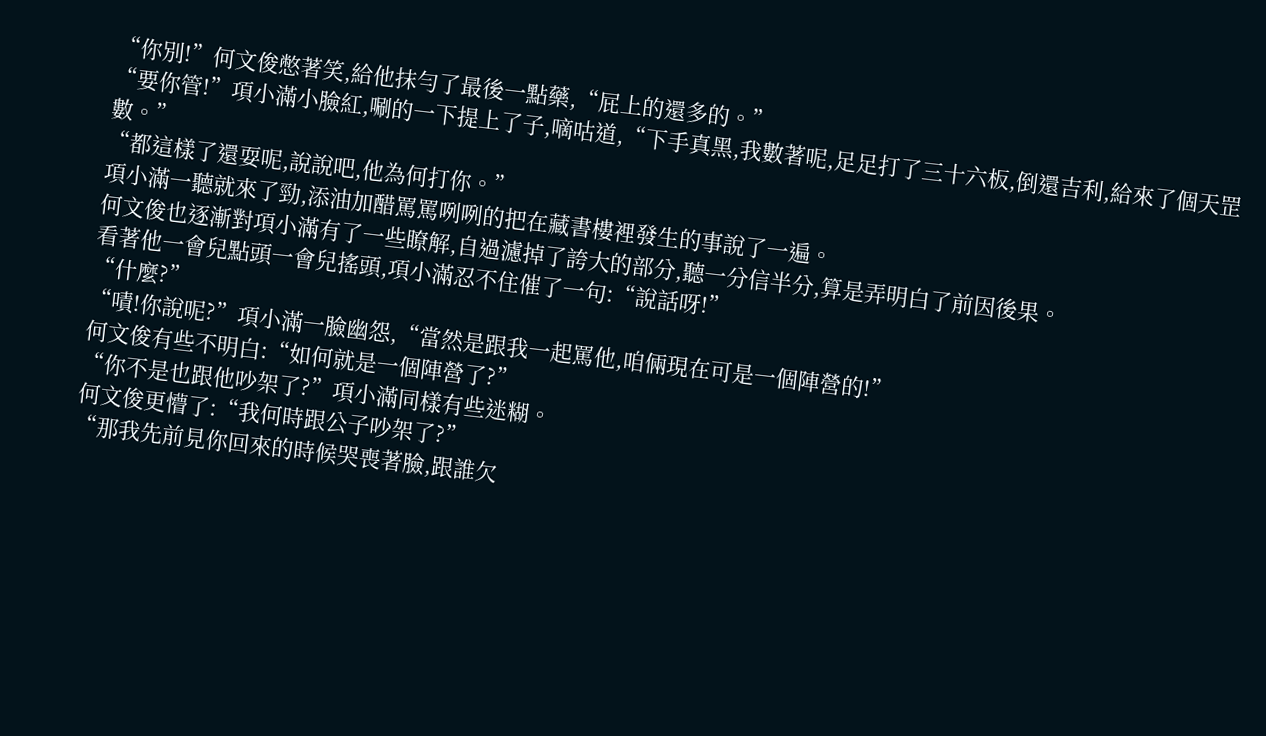“你別!”何文俊憋著笑,給他抹勻了最後一點藥,“屁上的還多的。”
“要你管!”項小滿小臉紅,唰的一下提上了子,嘀咕道,“下手真黑,我數著呢,足足打了三十六板,倒還吉利,給來了個天罡數。”
“都這樣了還耍呢,說說吧,他為何打你。”
項小滿一聽就來了勁,添油加醋罵罵咧咧的把在藏書樓裡發生的事說了一遍。
何文俊也逐漸對項小滿有了一些瞭解,自過濾掉了誇大的部分,聽一分信半分,算是弄明白了前因後果。
看著他一會兒點頭一會兒搖頭,項小滿忍不住催了一句:“說話呀!”
“什麼?”
“嘖!你說呢?”項小滿一臉幽怨,“當然是跟我一起罵他,咱倆現在可是一個陣營的!”
何文俊有些不明白:“如何就是一個陣營了?”
“你不是也跟他吵架了?”項小滿同樣有些迷糊。
何文俊更懵了:“我何時跟公子吵架了?”
“那我先前見你回來的時候哭喪著臉,跟誰欠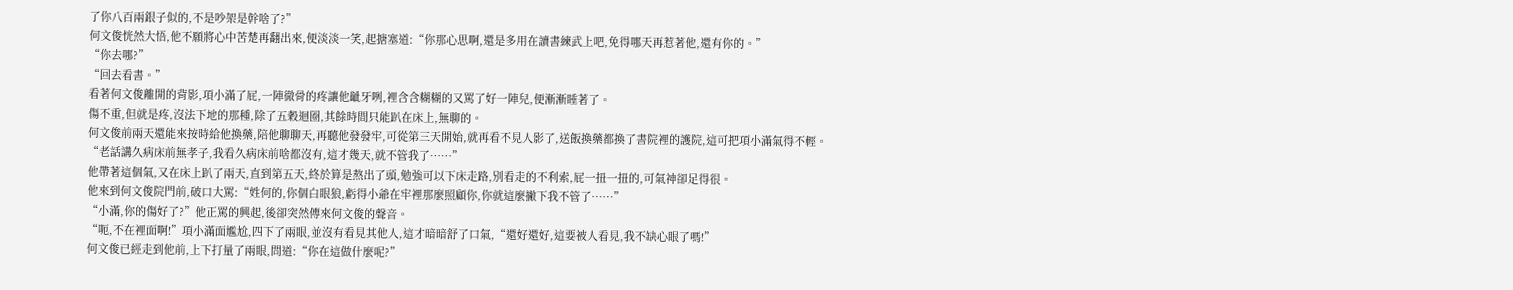了你八百兩銀子似的,不是吵架是幹啥了?”
何文俊恍然大悟,他不願將心中苦楚再翻出來,便淡淡一笑,起搪塞道:“你那心思啊,還是多用在讀書練武上吧,免得哪天再惹著他,還有你的。”
“你去哪?”
“回去看書。”
看著何文俊離開的背影,項小滿了屁,一陣徹骨的疼讓他齜牙咧,裡含含糊糊的又罵了好一陣兒,便漸漸睡著了。
傷不重,但就是疼,沒法下地的那種,除了五穀迴圈,其餘時間只能趴在床上,無聊的。
何文俊前兩天還能來按時給他換藥,陪他聊聊天,再聽他發發牢,可從第三天開始,就再看不見人影了,送飯換藥都換了書院裡的護院,這可把項小滿氣得不輕。
“老話講久病床前無孝子,我看久病床前啥都沒有,這才幾天,就不管我了……”
他帶著這個氣,又在床上趴了兩天,直到第五天,終於算是熬出了頭,勉強可以下床走路,別看走的不利索,屁一扭一扭的,可氣神卻足得很。
他來到何文俊院門前,破口大罵:“姓何的,你個白眼狼,虧得小爺在牢裡那麼照顧你,你就這麼撇下我不管了……”
“小滿,你的傷好了?”他正罵的興起,後卻突然傳來何文俊的聲音。
“呃,不在裡面啊!”項小滿面尷尬,四下了兩眼,並沒有看見其他人,這才暗暗舒了口氣,“還好還好,這要被人看見,我不缺心眼了嗎!”
何文俊已經走到他前,上下打量了兩眼,問道:“你在這做什麼呢?”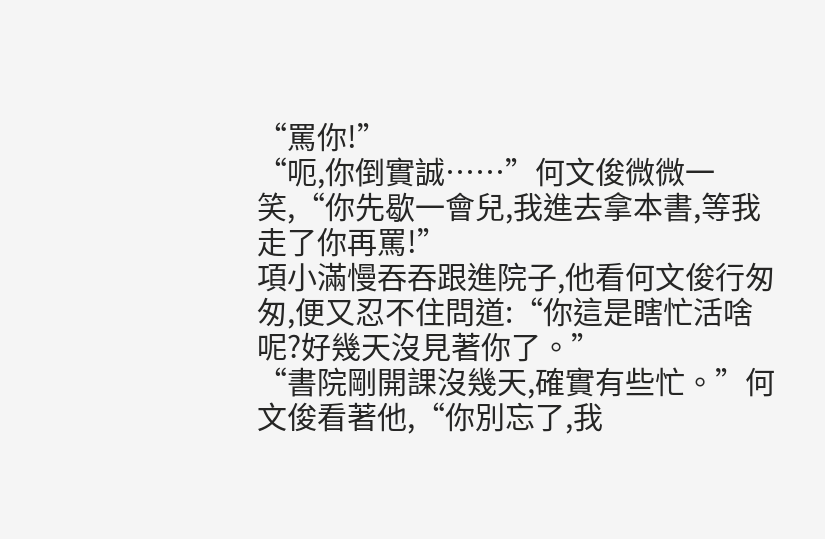“罵你!”
“呃,你倒實誠……”何文俊微微一笑,“你先歇一會兒,我進去拿本書,等我走了你再罵!”
項小滿慢吞吞跟進院子,他看何文俊行匆匆,便又忍不住問道:“你這是瞎忙活啥呢?好幾天沒見著你了。”
“書院剛開課沒幾天,確實有些忙。”何文俊看著他,“你別忘了,我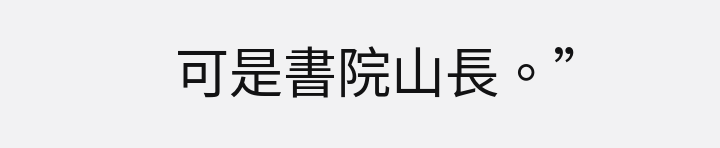可是書院山長。”